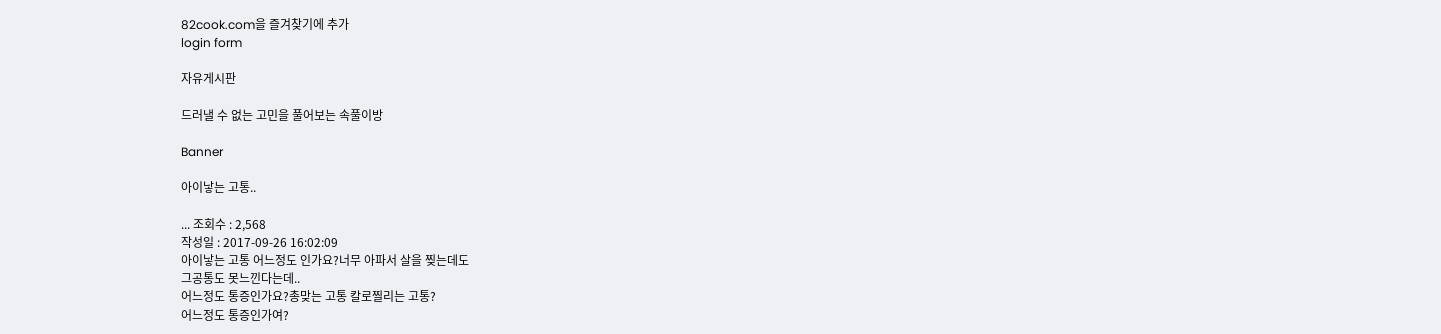82cook.com을 즐겨찾기에 추가
login form

자유게시판

드러낼 수 없는 고민을 풀어보는 속풀이방

Banner

아이낳는 고통..

... 조회수 : 2,568
작성일 : 2017-09-26 16:02:09
아이낳는 고통 어느정도 인가요?너무 아파서 살을 찢는데도
그공통도 못느낀다는데..
어느정도 통증인가요?총맞는 고통 칼로찔리는 고통?
어느정도 통증인가여?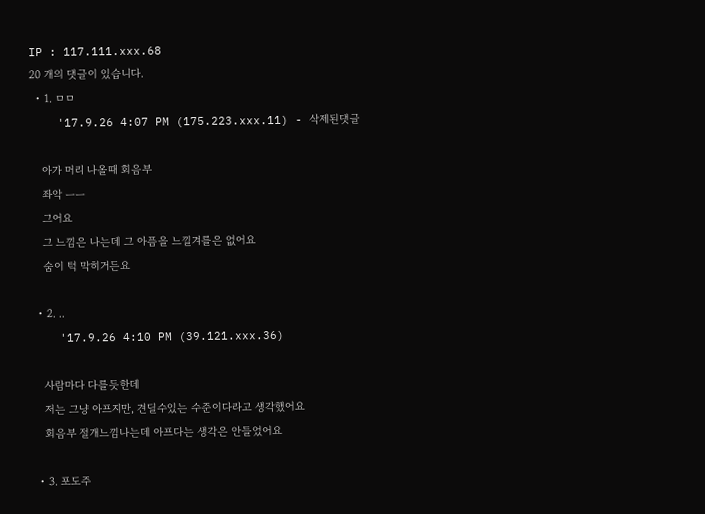IP : 117.111.xxx.68
20 개의 댓글이 있습니다.
  • 1. ㅁㅁ
    '17.9.26 4:07 PM (175.223.xxx.11) - 삭제된댓글

    아가 머리 나올때 회음부
    좌악 ㅡㅡ
    그어요
    그 느낌은 나는데 그 아픔을 느낄겨를은 없어요
    숨이 턱 막히거든요

  • 2. ..
    '17.9.26 4:10 PM (39.121.xxx.36)

    사람마다 다를듯한데
    저는 그냥 아프지만, 견딜수있는 수준이다라고 생각했어요
    회음부 절개느낌나는데 아프다는 생각은 안들었어요

  • 3. 포도주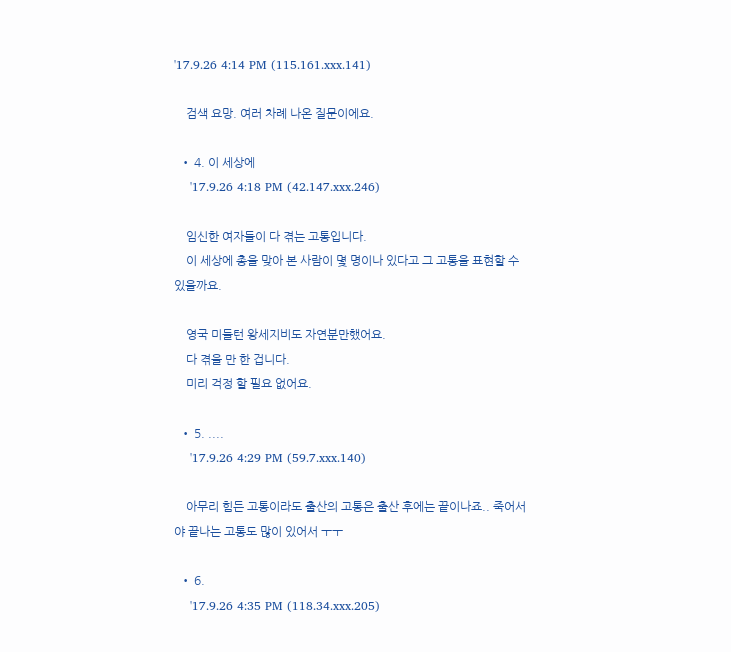'17.9.26 4:14 PM (115.161.xxx.141)

    검색 요망. 여러 차례 나온 질문이에요.

  • 4. 이 세상에
    '17.9.26 4:18 PM (42.147.xxx.246)

    임신한 여자들이 다 겪는 고통입니다.
    이 세상에 총을 맞아 본 사람이 몇 명이나 있다고 그 고통을 표현할 수 있을까요.

    영국 미들턴 왕세지비도 자연분만했어요.
    다 겪을 만 한 겁니다.
    미리 걱정 할 필요 없어요.

  • 5. ....
    '17.9.26 4:29 PM (59.7.xxx.140)

    아무리 힘든 고통이라도 출산의 고통은 출산 후에는 끝이나죠.. 죽어서야 끝나는 고통도 많이 있어서 ㅜㅜ

  • 6.
    '17.9.26 4:35 PM (118.34.xxx.205)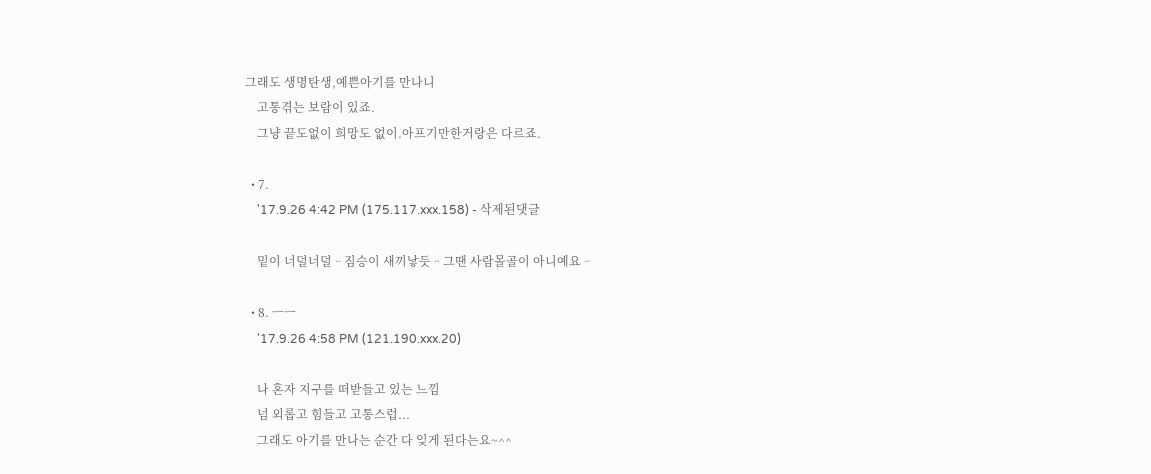그래도 생명탄생,예쁜아기를 만나니
    고통겪는 보람이 있죠.
    그냥 끝도없이 희망도 없이.아프기만한거랑은 다르죠.

  • 7.
    '17.9.26 4:42 PM (175.117.xxx.158) - 삭제된댓글

    밑이 너덜너덜ᆢ짐승이 새끼낳듯ᆢ그땐 사람몰골이 아니예요ᆢ

  • 8. ㅡㅡ
    '17.9.26 4:58 PM (121.190.xxx.20)

    나 혼자 지구를 떠받들고 있는 느낌
    넘 외롭고 힘들고 고통스럽...
    그래도 아기를 만나는 순간 다 잊게 된다는요~^^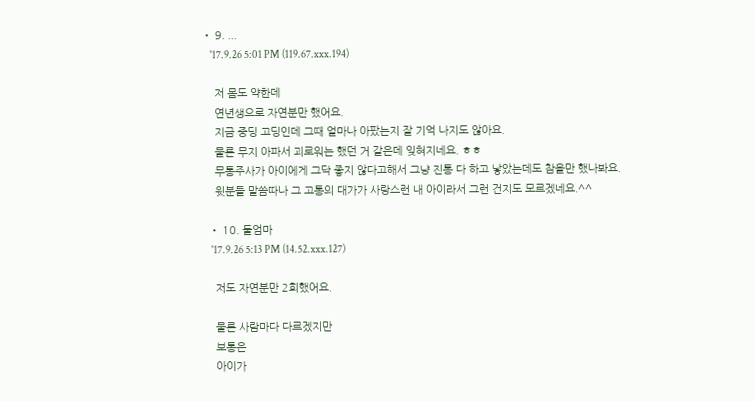• 9. ...
    '17.9.26 5:01 PM (119.67.xxx.194)

    저 몸도 약한데
    연년생으로 자연분만 했어요.
    지금 중딩 고딩인데 그때 얼마나 아팠는지 잘 기억 나지도 않아요.
    물론 무지 아파서 괴로워는 했던 거 같은데 잊혀지네요. ㅎㅎ
    무통주사가 아이에게 그닥 좋지 않다고해서 그냥 진통 다 하고 낳았는데도 참을만 했나봐요.
    윗분들 말씀따나 그 고통의 대가가 사랑스런 내 아이라서 그런 건지도 모르겠네요.^^

  • 10. 둘엄마
    '17.9.26 5:13 PM (14.52.xxx.127)

    저도 자연분만 2회했어요.

    물론 사람마다 다르겠지만
    보통은
    아이가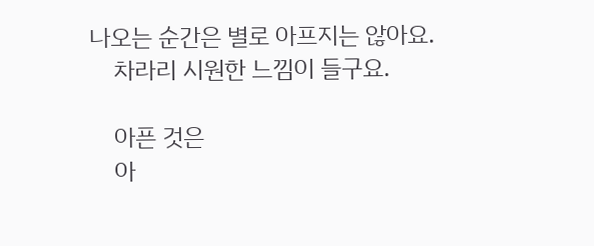나오는 순간은 별로 아프지는 않아요.
    차라리 시원한 느낌이 들구요.

    아픈 것은
    아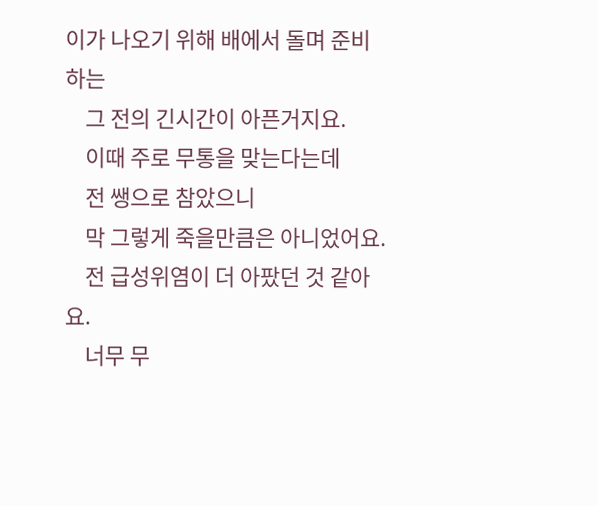이가 나오기 위해 배에서 돌며 준비하는
    그 전의 긴시간이 아픈거지요.
    이때 주로 무통을 맞는다는데
    전 쌩으로 참았으니
    막 그렇게 죽을만큼은 아니었어요.
    전 급성위염이 더 아팠던 것 같아요.
    너무 무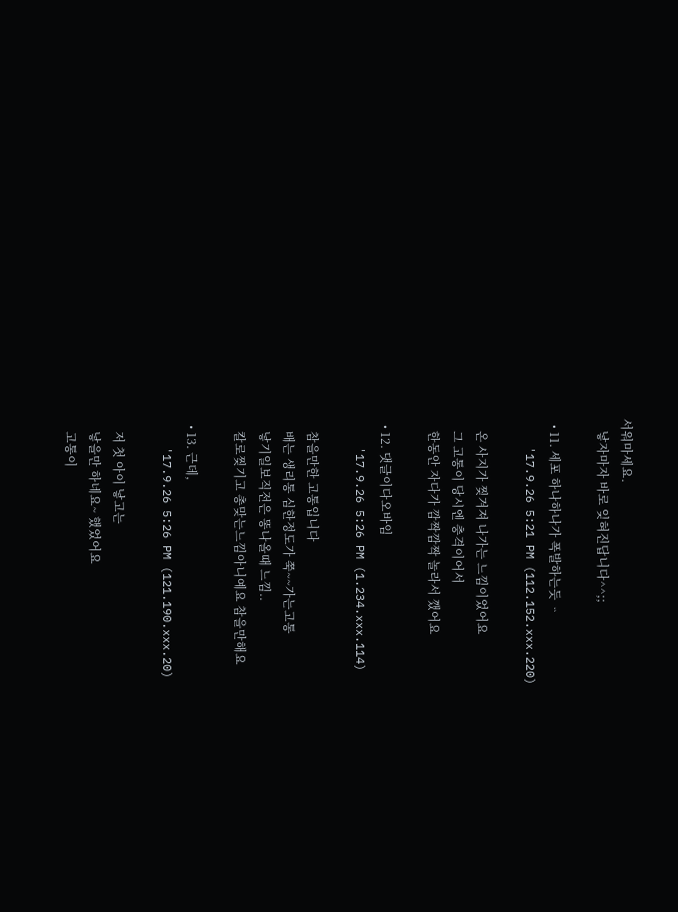서워마세요.
    낳자마자 바로 잊혀진답니다^^;;

  • 11. 세포 하나하나가 폭발하는듯 ᆢ
    '17.9.26 5:21 PM (112.152.xxx.220)

    온 사지가 찢겨져 나가는 느낌이었어요
    그 고통이 당시엔 충격이어서
    한동안 자다가 깜짝깜짝 놀라서 깼어요

  • 12. 댓글이다오바임
    '17.9.26 5:26 PM (1.234.xxx.114)

    참을만한 고통입니다
    배는 생리통 심한정도가 쭉~~가는고통
    낳기일보직전은 똥나올때 느낌..
    칼로찢기고 총맞는느낌아니예요 참을만해요

  • 13. 근데,
    '17.9.26 5:26 PM (121.190.xxx.20)

    저 첫 아이 낳고는
    낳을만 하네요~ 했었어요
    고통이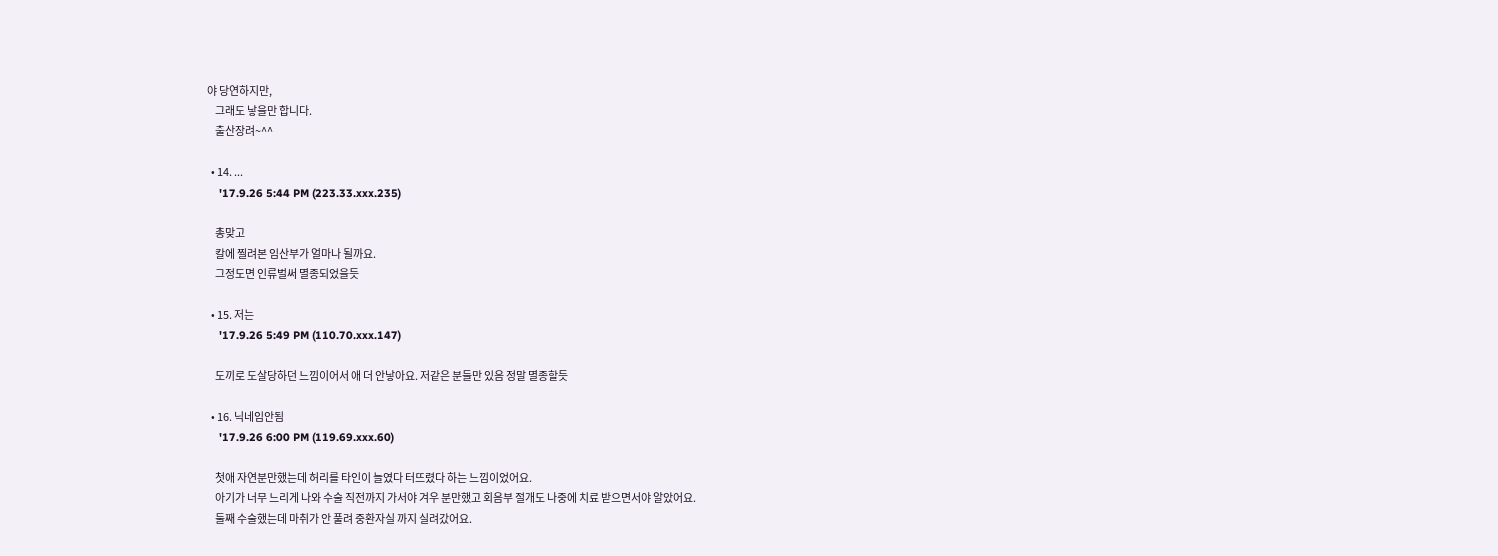야 당연하지만,
    그래도 낳을만 합니다.
    출산장려~^^

  • 14. ...
    '17.9.26 5:44 PM (223.33.xxx.235)

    총맞고
    칼에 찔려본 임산부가 얼마나 될까요.
    그정도면 인류벌써 멸종되었을듯

  • 15. 저는
    '17.9.26 5:49 PM (110.70.xxx.147)

    도끼로 도살당하던 느낌이어서 애 더 안낳아요. 저같은 분들만 있음 정말 멸종할듯

  • 16. 닉네임안됨
    '17.9.26 6:00 PM (119.69.xxx.60)

    첫애 자연분만했는데 허리를 타인이 늘였다 터뜨렸다 하는 느낌이었어요.
    아기가 너무 느리게 나와 수술 직전까지 가서야 겨우 분만했고 회음부 절개도 나중에 치료 받으면서야 알았어요.
    둘째 수술했는데 마취가 안 풀려 중환자실 까지 실려갔어요.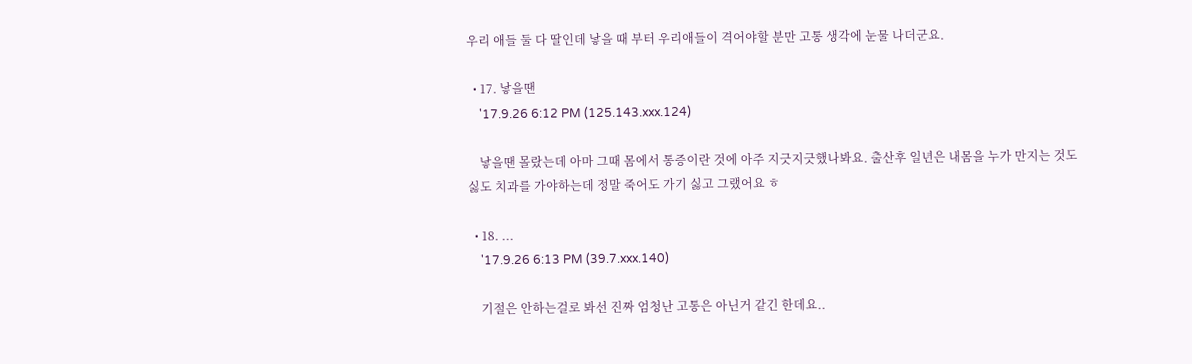우리 애들 둘 다 딸인데 낳을 때 부터 우리애들이 격어야할 분만 고통 생각에 눈물 나더군요.

  • 17. 낳을땐
    '17.9.26 6:12 PM (125.143.xxx.124)

    낳을땐 몰랐는데 아마 그때 몸에서 통증이란 것에 아주 지긋지긋했나봐요. 출산후 일년은 내몸을 누가 만지는 것도 싫도 치과를 가야하는데 정말 죽어도 가기 싫고 그랬어요 ㅎ

  • 18. ...
    '17.9.26 6:13 PM (39.7.xxx.140)

    기절은 안하는걸로 봐선 진짜 엄청난 고통은 아닌거 같긴 한데요..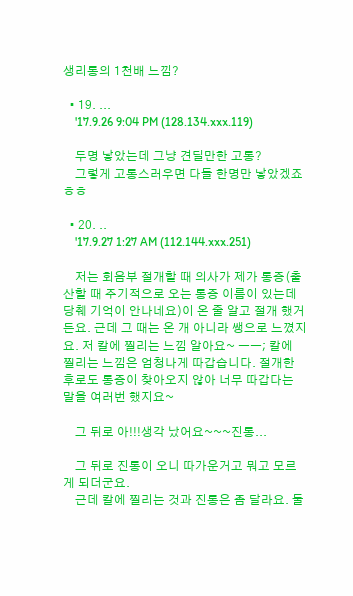생리통의 1천배 느낌?

  • 19. ...
    '17.9.26 9:04 PM (128.134.xxx.119)

    두명 낳았는데 그냥 견딜만한 고통?
    그렇게 고통스러우면 다들 한명만 낳았겠죠 ㅎㅎ

  • 20. ..
    '17.9.27 1:27 AM (112.144.xxx.251)

    저는 회음부 절개할 때 의사가 제가 통증(출산할 때 주기적으로 오는 통증 이름이 있는데 당췌 기억이 안나네요)이 온 줄 알고 절개 했거든요. 근데 그 때는 온 개 아니라 쌩으로 느꼈지요. 저 칼에 찔리는 느낌 알아요~ ㅡㅡ; 칼에 찔리는 느낌은 엄청나게 따갑습니다. 절개한 후로도 통증이 찾아오지 않아 너무 따갑다는 말을 여러번 했지요~

    그 뒤로 아!!!생각 났어요~~~진통...

    그 뒤로 진통이 오니 따가운거고 뭐고 모르게 되더군요.
    근데 칼에 찔리는 것과 진통은 좀 달라요. 둘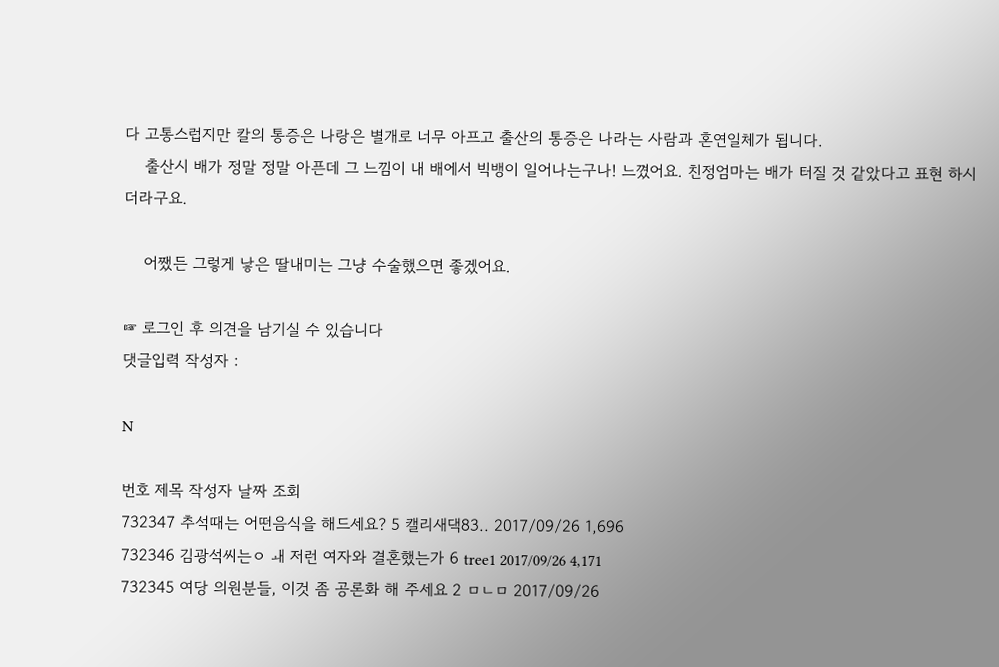다 고통스럽지만 칼의 통증은 나랑은 별개로 너무 아프고 출산의 통증은 나라는 사람과 혼연일체가 됩니다.
    출산시 배가 정말 정말 아픈데 그 느낌이 내 배에서 빅뱅이 일어나는구나! 느꼈어요. 친정엄마는 배가 터질 것 같았다고 표현 하시더라구요.

    어쨌든 그렇게 낳은 딸내미는 그냥 수술했으면 좋겠어요.

☞ 로그인 후 의견을 남기실 수 있습니다
댓글입력 작성자 :

N

번호 제목 작성자 날짜 조회
732347 추석때는 어떤음식을 해드세요? 5 캘리새댁83.. 2017/09/26 1,696
732346 김광석씨는ㅇ ㅙ 저런 여자와 결혼했는가 6 tree1 2017/09/26 4,171
732345 여당 의원분들, 이것 좀 공론화 해 주세요 2 ㅁㄴㅁ 2017/09/26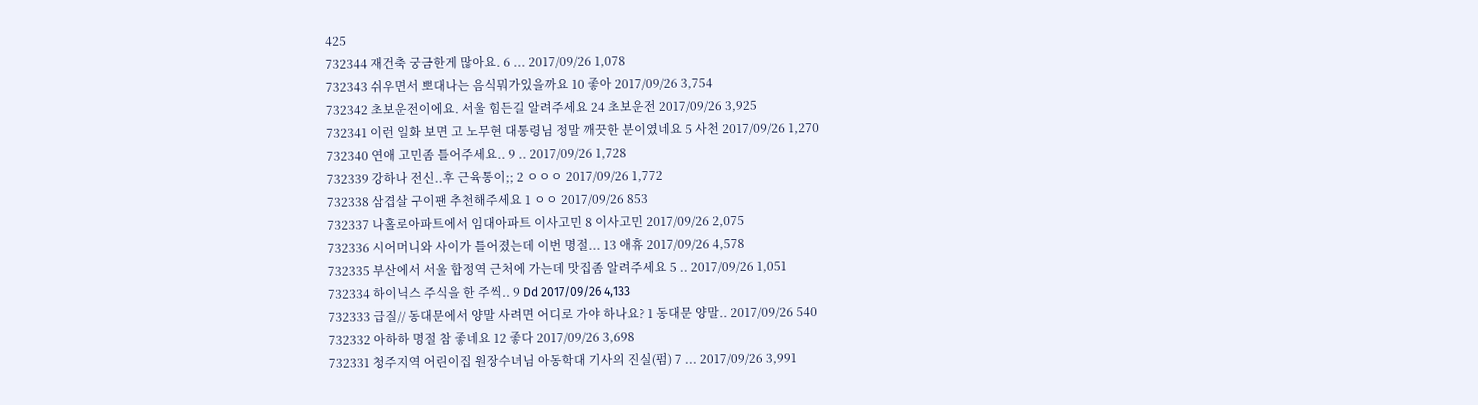425
732344 재건축 궁금한게 많아요. 6 ... 2017/09/26 1,078
732343 쉬우면서 뽀대나는 음식뭐가있을까요 10 좋아 2017/09/26 3,754
732342 초보운전이에요. 서울 힘든길 알려주세요 24 초보운전 2017/09/26 3,925
732341 이런 일화 보면 고 노무현 대통령님 정말 깨끗한 분이였네요 5 사천 2017/09/26 1,270
732340 연애 고민좀 틀어주세요.. 9 .. 2017/09/26 1,728
732339 강하나 전신..후 근육통이;; 2 ㅇㅇㅇ 2017/09/26 1,772
732338 삼겹살 구이팬 추천해주세요 1 ㅇㅇ 2017/09/26 853
732337 나홀로아파트에서 임대아파트 이사고민 8 이사고민 2017/09/26 2,075
732336 시어머니와 사이가 틀어졌는데 이번 명절... 13 애휴 2017/09/26 4,578
732335 부산에서 서울 합정역 근처에 가는데 맛집좀 알려주세요 5 .. 2017/09/26 1,051
732334 하이닉스 주식을 한 주씩.. 9 Dd 2017/09/26 4,133
732333 급질// 동대문에서 양말 사려면 어디로 가야 하나요? 1 동대문 양말.. 2017/09/26 540
732332 아하하 명절 참 좋네요 12 좋다 2017/09/26 3,698
732331 청주지역 어린이집 원장수녀님 아동학대 기사의 진실(펌) 7 ... 2017/09/26 3,991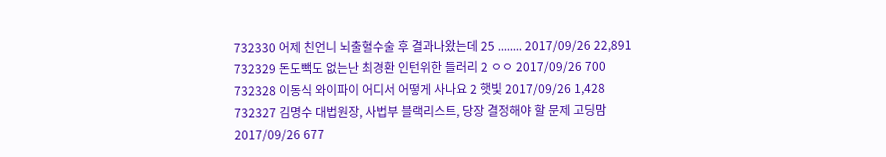732330 어제 친언니 뇌출혈수술 후 결과나왔는데 25 ........ 2017/09/26 22,891
732329 돈도빽도 없는난 최경환 인턴위한 들러리 2 ㅇㅇ 2017/09/26 700
732328 이동식 와이파이 어디서 어떻게 사나요 2 햇빛 2017/09/26 1,428
732327 김명수 대법원장, 사법부 블랙리스트, 당장 결정해야 할 문제 고딩맘 2017/09/26 677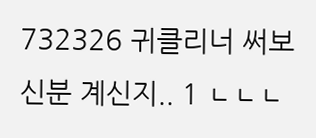732326 귀클리너 써보신분 계신지.. 1 ㄴㄴㄴ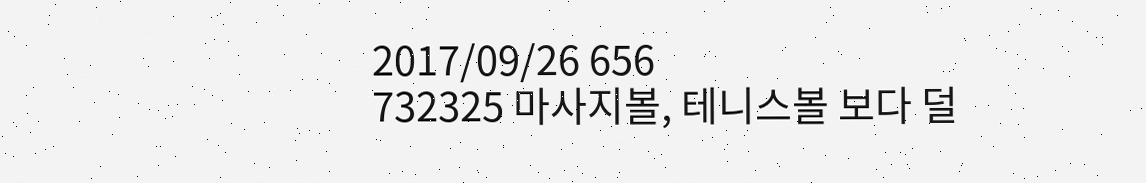2017/09/26 656
732325 마사지볼, 테니스볼 보다 덜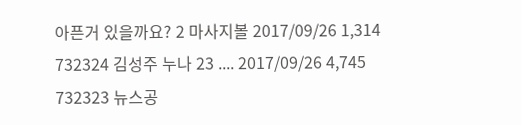아픈거 있을까요? 2 마사지볼 2017/09/26 1,314
732324 김성주 누나 23 .... 2017/09/26 4,745
732323 뉴스공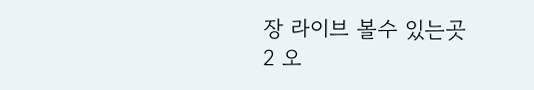장 라이브 볼수 있는곳 2 오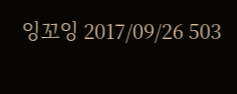잉꼬잉 2017/09/26 503